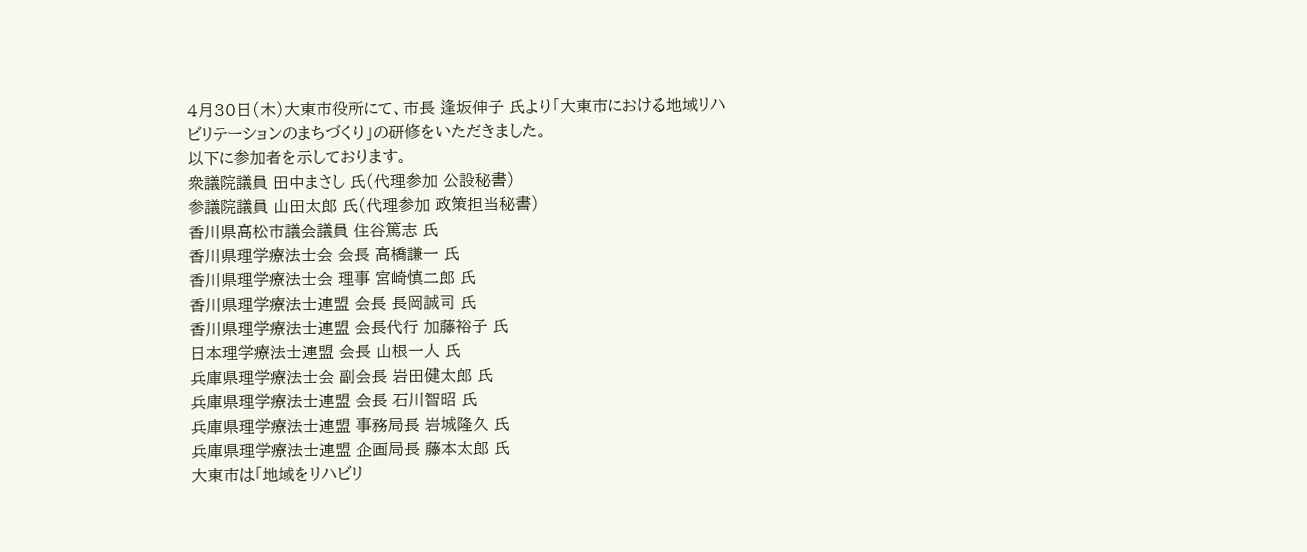4月30日(木)大東市役所にて、市長 逢坂伸子 氏より「大東市における地域リハビリテーションのまちづくり」の研修をいただきました。
以下に参加者を示しております。
衆議院議員 田中まさし 氏(代理参加 公設秘書)
参議院議員 山田太郎 氏(代理参加 政策担当秘書)
香川県高松市議会議員 住谷篤志 氏
香川県理学療法士会 会長 高橋謙一 氏
香川県理学療法士会 理事 宮崎慎二郎 氏
香川県理学療法士連盟 会長 長岡誠司 氏
香川県理学療法士連盟 会長代行 加藤裕子 氏
日本理学療法士連盟 会長 山根一人 氏
兵庫県理学療法士会 副会長 岩田健太郎 氏
兵庫県理学療法士連盟 会長 石川智昭 氏
兵庫県理学療法士連盟 事務局長 岩城隆久 氏
兵庫県理学療法士連盟 企画局長 藤本太郎 氏
大東市は「地域をリハビリ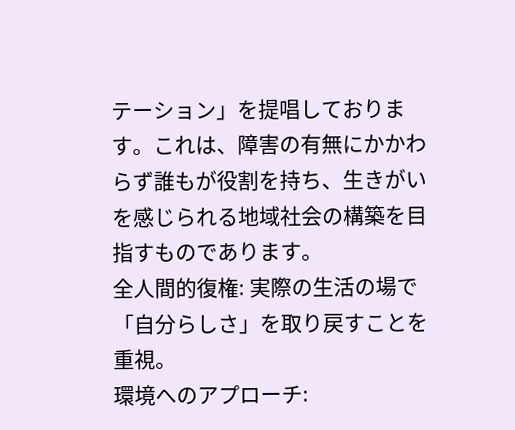テーション」を提唱しております。これは、障害の有無にかかわらず誰もが役割を持ち、生きがいを感じられる地域社会の構築を目指すものであります。
全人間的復権: 実際の生活の場で「自分らしさ」を取り戻すことを重視。
環境へのアプローチ: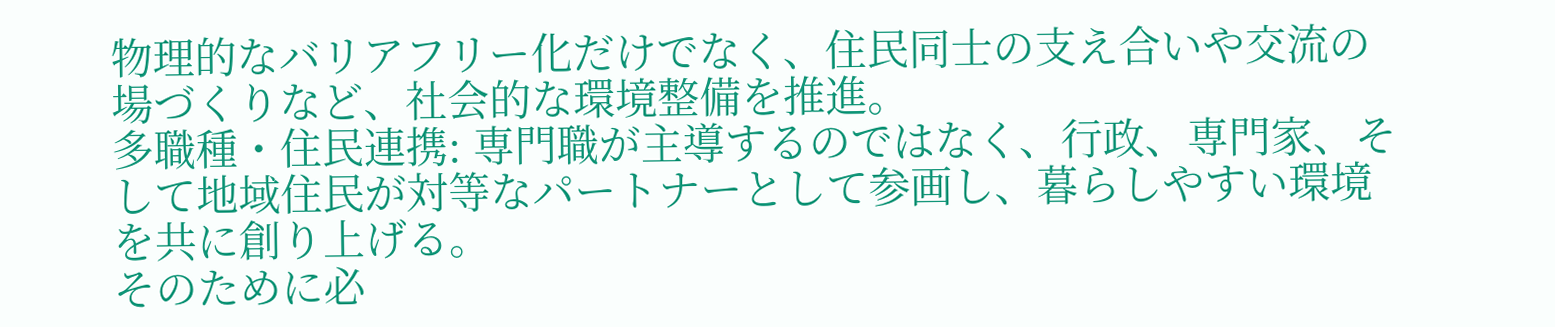物理的なバリアフリー化だけでなく、住民同士の支え合いや交流の場づくりなど、社会的な環境整備を推進。
多職種・住民連携: 専門職が主導するのではなく、行政、専門家、そして地域住民が対等なパートナーとして参画し、暮らしやすい環境を共に創り上げる。
そのために必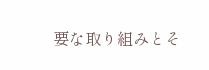要な取り組みとそ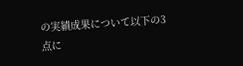の実績成果について以下の3点に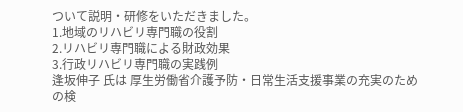ついて説明・研修をいただきました。
1.地域のリハビリ専門職の役割
2.リハビリ専門職による財政効果
3.行政リハビリ専門職の実践例
逢坂伸子 氏は 厚生労働省介護予防・日常生活支援事業の充実のための検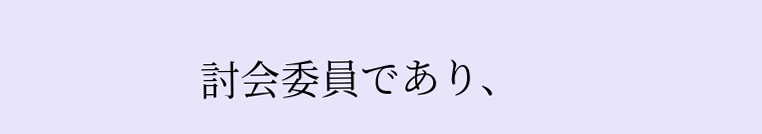討会委員であり、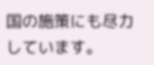国の施策にも尽力しています。